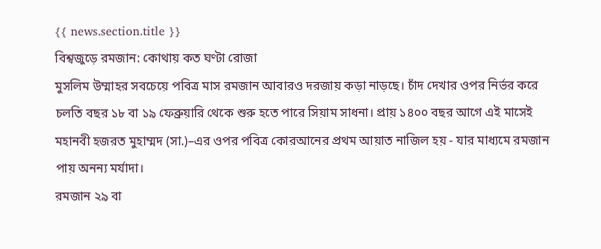{{ news.section.title }}
বিশ্বজুড়ে রমজান: কোথায় কত ঘণ্টা রোজা
মুসলিম উম্মাহর সবচেয়ে পবিত্র মাস রমজান আবারও দরজায় কড়া নাড়ছে। চাঁদ দেখার ওপর নির্ভর করে চলতি বছর ১৮ বা ১৯ ফেব্রুয়ারি থেকে শুরু হতে পারে সিয়াম সাধনা। প্রায় ১৪০০ বছর আগে এই মাসেই মহানবী হজরত মুহাম্মদ (সা.)–এর ওপর পবিত্র কোরআনের প্রথম আয়াত নাজিল হয় - যার মাধ্যমে রমজান পায় অনন্য মর্যাদা।
রমজান ২৯ বা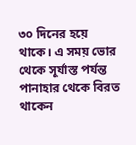৩০ দিনের হয়ে থাকে। এ সময় ভোর থেকে সূর্যাস্ত পর্যন্ত পানাহার থেকে বিরত থাকেন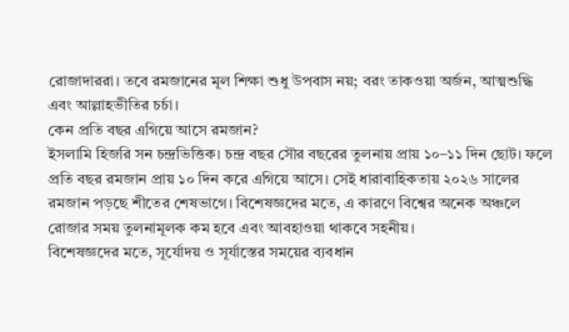রোজাদাররা। তবে রমজানের মূল শিক্ষা শুধু উপবাস নয়; বরং তাকওয়া অর্জন, আত্মশুদ্ধি এবং আল্লাহভীতির চর্চা।
কেন প্রতি বছর এগিয়ে আসে রমজান?
ইসলামি হিজরি সন চন্দ্রভিত্তিক। চন্দ্র বছর সৌর বছরের তুলনায় প্রায় ১০–১১ দিন ছোট। ফলে প্রতি বছর রমজান প্রায় ১০ দিন করে এগিয়ে আসে। সেই ধারাবাহিকতায় ২০২৬ সালের রমজান পড়ছে শীতের শেষভাগে। বিশেষজ্ঞদের মতে, এ কারণে বিশ্বের অনেক অঞ্চলে রোজার সময় তুলনামূলক কম হবে এবং আবহাওয়া থাকবে সহনীয়।
বিশেষজ্ঞদের মতে, সূর্যোদয় ও সূর্যাস্তের সময়ের ব্যবধান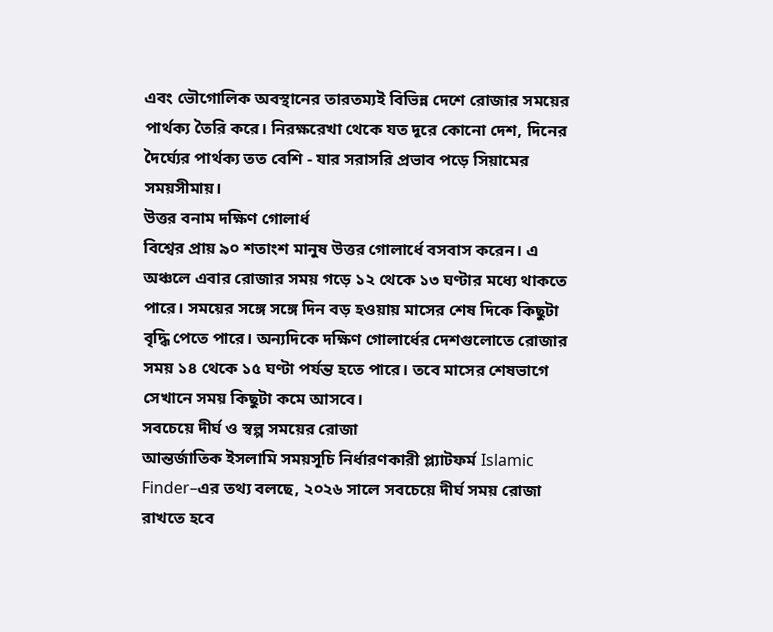এবং ভৌগোলিক অবস্থানের তারতম্যই বিভিন্ন দেশে রোজার সময়ের পার্থক্য তৈরি করে। নিরক্ষরেখা থেকে যত দূরে কোনো দেশ, দিনের দৈর্ঘ্যের পার্থক্য তত বেশি - যার সরাসরি প্রভাব পড়ে সিয়ামের সময়সীমায়।
উত্তর বনাম দক্ষিণ গোলার্ধ
বিশ্বের প্রায় ৯০ শতাংশ মানুষ উত্তর গোলার্ধে বসবাস করেন। এ অঞ্চলে এবার রোজার সময় গড়ে ১২ থেকে ১৩ ঘণ্টার মধ্যে থাকতে পারে। সময়ের সঙ্গে সঙ্গে দিন বড় হওয়ায় মাসের শেষ দিকে কিছুটা বৃদ্ধি পেতে পারে। অন্যদিকে দক্ষিণ গোলার্ধের দেশগুলোতে রোজার সময় ১৪ থেকে ১৫ ঘণ্টা পর্যন্ত হতে পারে। তবে মাসের শেষভাগে সেখানে সময় কিছুটা কমে আসবে।
সবচেয়ে দীর্ঘ ও স্বল্প সময়ের রোজা
আন্তর্জাতিক ইসলামি সময়সূচি নির্ধারণকারী প্ল্যাটফর্ম Islamic Finder–এর তথ্য বলছে, ২০২৬ সালে সবচেয়ে দীর্ঘ সময় রোজা রাখতে হবে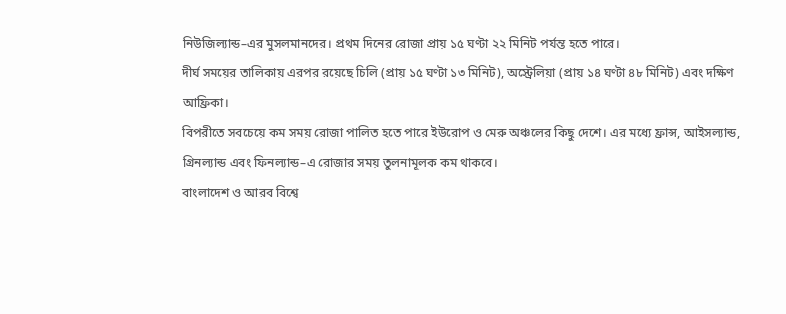নিউজিল্যান্ড–এর মুসলমানদের। প্রথম দিনের রোজা প্রায় ১৫ ঘণ্টা ২২ মিনিট পর্যন্ত হতে পারে।
দীর্ঘ সময়ের তালিকায় এরপর রয়েছে চিলি (প্রায় ১৫ ঘণ্টা ১৩ মিনিট), অস্ট্রেলিয়া (প্রায় ১৪ ঘণ্টা ৪৮ মিনিট) এবং দক্ষিণ আফ্রিকা।
বিপরীতে সবচেয়ে কম সময় রোজা পালিত হতে পারে ইউরোপ ও মেরু অঞ্চলের কিছু দেশে। এর মধ্যে ফ্রান্স, আইসল্যান্ড, গ্রিনল্যান্ড এবং ফিনল্যান্ড–এ রোজার সময় তুলনামূলক কম থাকবে।
বাংলাদেশ ও আরব বিশ্বে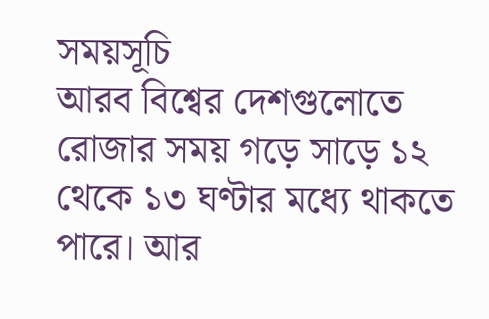সময়সূচি
আরব বিশ্বের দেশগুলোতে রোজার সময় গড়ে সাড়ে ১২ থেকে ১৩ ঘণ্টার মধ্যে থাকতে পারে। আর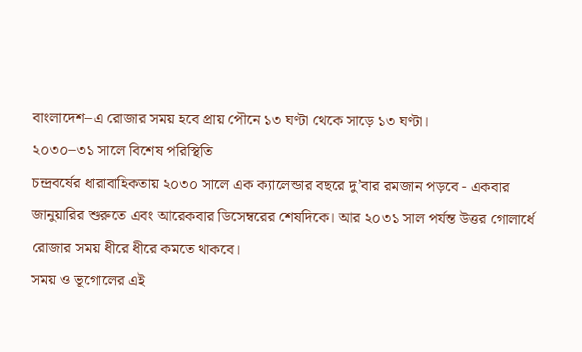বাংলাদেশ–এ রোজার সময় হবে প্রায় পৌনে ১৩ ঘণ্টা থেকে সাড়ে ১৩ ঘণ্টা।
২০৩০–৩১ সালে বিশেষ পরিস্থিতি
চন্দ্রবর্ষের ধারাবাহিকতায় ২০৩০ সালে এক ক্যালেন্ডার বছরে দু’বার রমজান পড়বে - একবার জানুয়ারির শুরুতে এবং আরেকবার ডিসেম্বরের শেষদিকে। আর ২০৩১ সাল পর্যন্ত উত্তর গোলার্ধে রোজার সময় ধীরে ধীরে কমতে থাকবে।
সময় ও ভূগোলের এই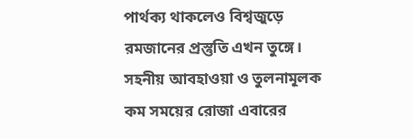পার্থক্য থাকলেও বিশ্বজুড়ে রমজানের প্রস্তুতি এখন তুঙ্গে। সহনীয় আবহাওয়া ও তুলনামূলক কম সময়ের রোজা এবারের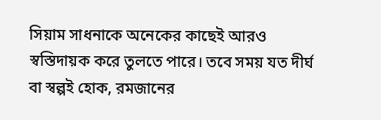সিয়াম সাধনাকে অনেকের কাছেই আরও স্বস্তিদায়ক করে তুলতে পারে। তবে সময় যত দীর্ঘ বা স্বল্পই হোক, রমজানের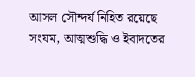আসল সৌন্দর্য নিহিত রয়েছে সংযম, আত্মশুদ্ধি ও ইবাদতের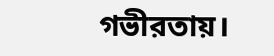গভীরতায়।